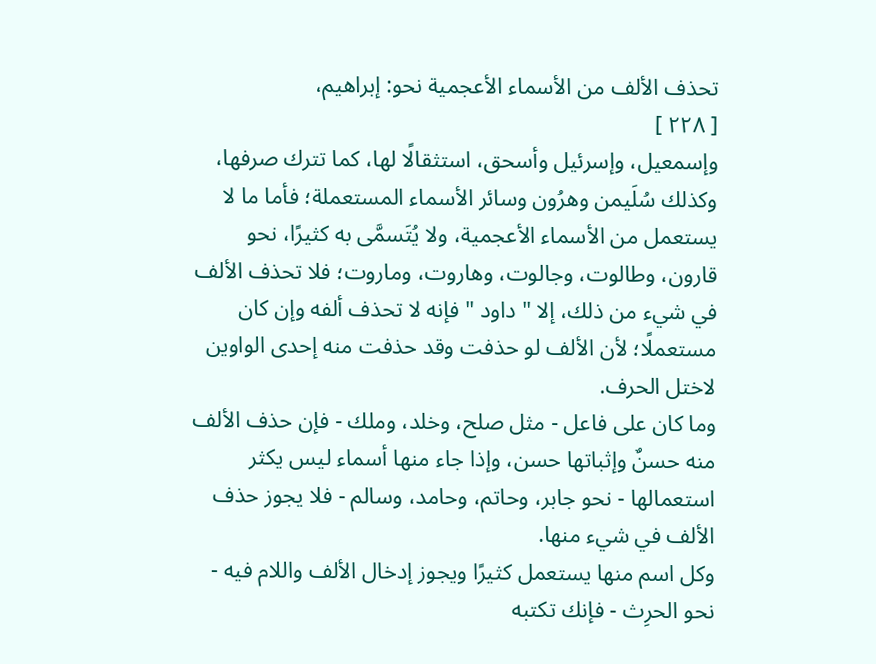تحذف الألف من الأسماء الأعجمية نحو: إبراهيم،
[ ٢٢٨ ]
وإسمعيل، وإسرئيل وأسحق، استثقالًا لها، كما تترك صرفها، وكذلك سُلَيمن وهرُون وسائر الأسماء المستعملة؛ فأما ما لا يستعمل من الأسماء الأعجمية، ولا يُتَسمَّى به كثيرًا، نحو قارون، وطالوت، وجالوت، وهاروت، وماروت؛ فلا تحذف الألف في شيء من ذلك، إلا " داود " فإنه لا تحذف ألفه وإن كان مستعملًا؛ لأن الألف لو حذفت وقد حذفت منه إحدى الواوين لاختل الحرف.
وما كان على فاعل - مثل صلح، وخلد، وملك - فإن حذف الألف منه حسنٌ وإثباتها حسن، وإذا جاء منها أسماء ليس يكثر استعمالها - نحو جابر، وحاتم، وحامد، وسالم - فلا يجوز حذف الألف في شيء منها.
وكل اسم منها يستعمل كثيرًا ويجوز إدخال الألف واللام فيه - نحو الحرِث - فإنك تكتبه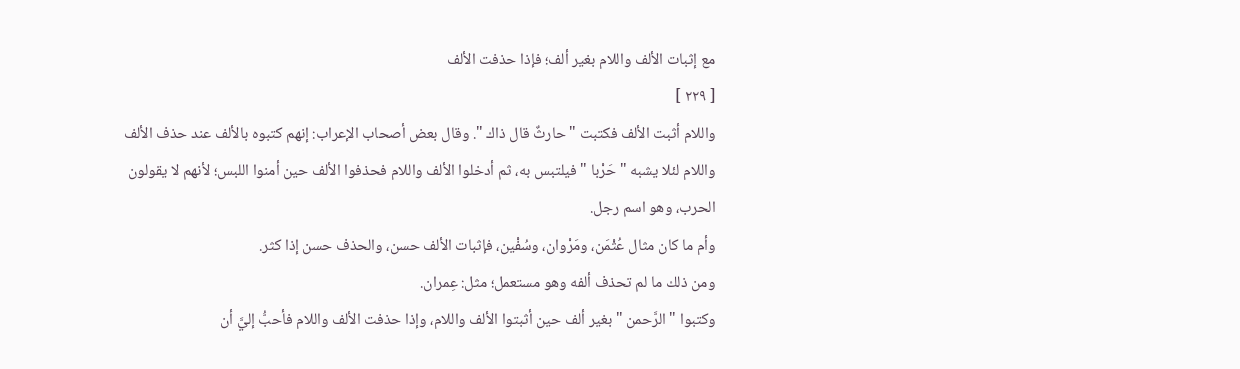مع إثبات الألف واللام بغير ألف؛ فإذا حذفت الألف
[ ٢٢٩ ]
واللام أثبت الألف فكتبت " حارثٌ قال ذاك ". وقال بعض أصحاب الإعراب: إنهم كتبوه بالألف عند حذف الألف واللام لئلا يشبه " حَرْبا " فيلتبس به، ثم أدخلوا الألف واللام فحذفوا الألف حين أمنوا اللبس؛ لأنهم لا يقولون الحرب، وهو اسم رجل.
وأم ما كان مثال عُثْمَن، ومَرْوان، وسُفْين، فإثبات الألف حسن، والحذف حسن إذا كثر.
ومن ذلك ما لم تحذف ألفه وهو مستعمل؛ مثل: عِمران.
وكتبوا " الرَّحمن " بغير ألف حين أثبتوا الألف واللام، وإذا حذفت الألف واللام فأحبُّ إليَّ أن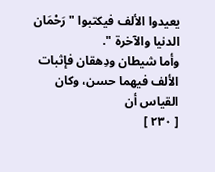يعيدوا الألف فيكتبوا " رَحْمَان الدنيا والآخرة ".
وأما شيطان ودِهقان فإثبات الألف فيهما حسن، وكان القياس أن
[ ٢٣٠ ]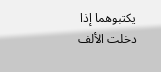يكتبوهما إذا دخلت الألف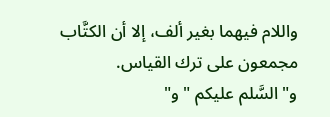واللام فيهما بغير ألف، إلا أن الكتَّاب مجمعون على ترك القياس.
و" السَّلم عليكم " و"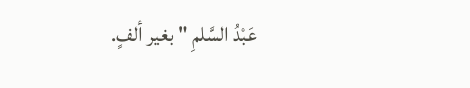عَبْدُ السَّلمِ " بغير ألفٍ.